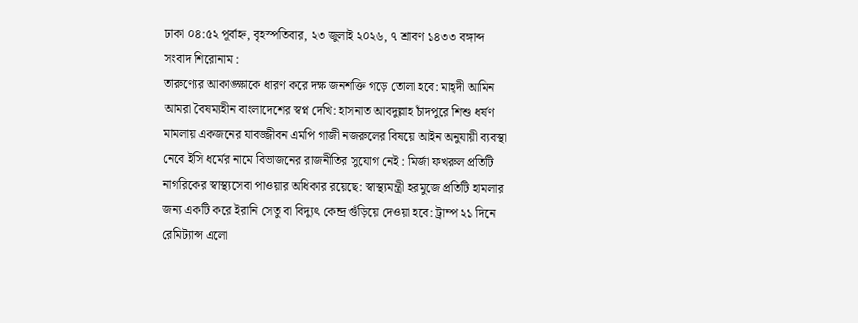ঢাকা ০৪:৫২ পূর্বাহ্ন, বৃহস্পতিবার, ২৩ জুলাই ২০২৬, ৭ শ্রাবণ ১৪৩৩ বঙ্গাব্দ
সংবাদ শিরোনাম :
তারুণ্যের আকাঙ্ক্ষাকে ধারণ করে দক্ষ জনশক্তি গড়ে তোলা হবে: মাহ্দী আমিন আমরা বৈষম্যহীন বাংলাদেশের স্বপ্ন দেখি: হাসনাত আবদুল্লাহ চাঁদপুরে শিশু ধর্ষণ মামলায় একজনের যাবজ্জীবন এমপি গাজী নজরুলের বিষয়ে আইন অনুযায়ী ব্যবস্থা নেবে ইসি ধর্মের নামে বিভাজনের রাজনীতির সুযোগ নেই : মির্জা ফখরুল প্রতিটি নাগরিকের স্বাস্থ্যসেবা পাওয়ার অধিকার রয়েছে: স্বাস্থ্যমন্ত্রী হরমুজে প্রতিটি হামলার জন্য একটি করে ইরানি সেতু বা বিদ্যুৎ কেন্দ্র গুঁড়িয়ে দেওয়া হবে: ট্রাম্প ২১ দিনে রেমিট্যান্স এলো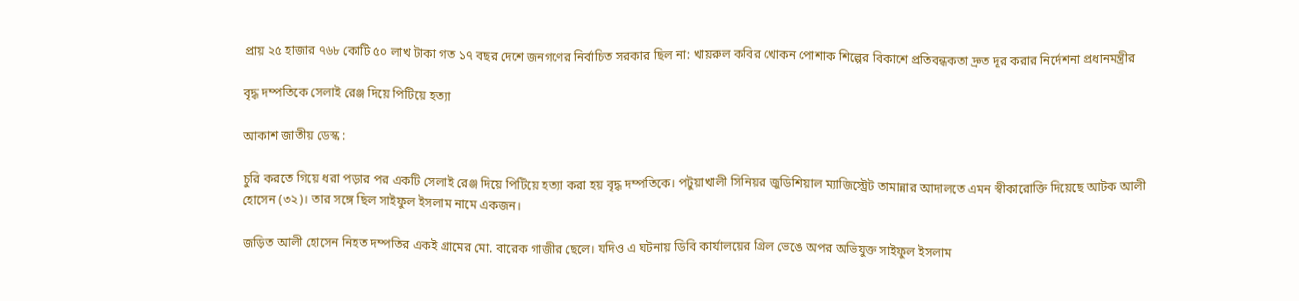প্রায় ২৫ হাজার ৭৬৮ কোটি ৫০ লাখ টাকা গত ১৭ বছর দেশে জনগণের নির্বাচিত সরকার ছিল না: খায়রুল কবির খোকন পোশাক শিল্পের বিকাশে প্রতিবন্ধকতা দ্রুত দূর করার নির্দেশনা প্রধানমন্ত্রীর

বৃদ্ধ দম্পতিকে সেলাই রেঞ্জ দিয়ে পিটিয়ে হত্যা

আকাশ জাতীয় ডেস্ক :

চুরি করতে গিয়ে ধরা পড়ার পর একটি সেলাই রেঞ্জ দিয়ে পিটিয়ে হত্যা করা হয় বৃদ্ধ দম্পতিকে। পটুয়াখালী সিনিয়র জুডিশিয়াল ম্যাজিস্ট্রেট তামান্নার আদালতে এমন স্বীকারোক্তি দিয়েছে আটক আলী হোসেন (৩২)। তার সঙ্গে ছিল সাইফুল ইসলাম নামে একজন।

জড়িত আলী হোসেন নিহত দম্পতির একই গ্রামের মো. বারেক গাজীর ছেলে। যদিও এ ঘটনায় ডিবি কার্যালয়ের গ্রিল ভেঙে অপর অভিযুক্ত সাইফুল ইসলাম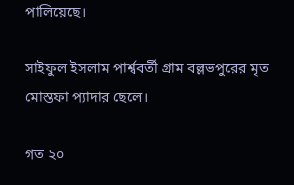পালিয়েছে।

সাইফুল ইসলাম পার্শ্ববর্তী গ্রাম বল্লভপুরের মৃত মোস্তফা প্যাদার ছেলে।

গত ২০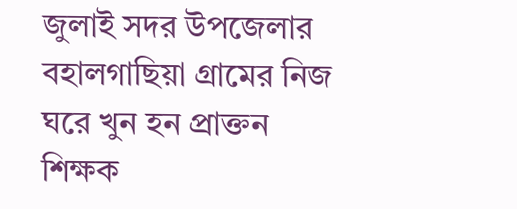জুলাই সদর উপজেলার বহালগাছিয়া গ্রামের নিজ ঘরে খুন হন প্রাক্তন শিক্ষক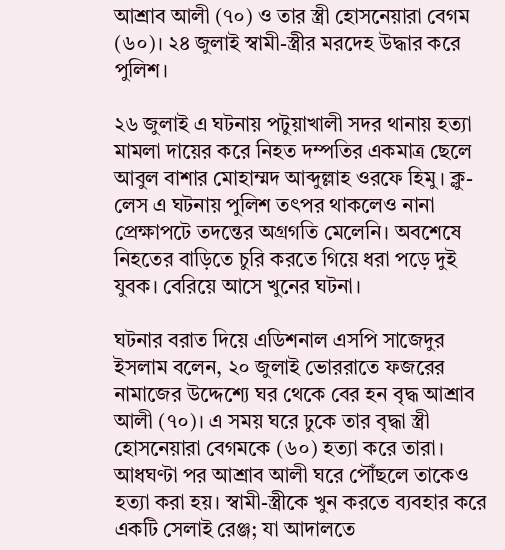আশ্রাব আলী (৭০) ও তার স্ত্রী হোসনেয়ারা বেগম (৬০)। ২৪ জুলাই স্বামী-স্ত্রীর মরদেহ উদ্ধার করে পুলিশ।

২৬ জুলাই এ ঘটনায় পটুয়াখালী সদর থানায় হত্যা মামলা দায়ের করে নিহত দম্পতির একমাত্র ছেলে আবুল বাশার মোহাম্মদ আব্দুল্লাহ ওরফে হিমু। ক্লু-লেস এ ঘটনায় পুলিশ তৎপর থাকলেও নানা প্রেক্ষাপটে তদন্তের অগ্রগতি মেলেনি। অবশেষে নিহতের বাড়িতে চুরি করতে গিয়ে ধরা পড়ে দুই যুবক। বেরিয়ে আসে খুনের ঘটনা।

ঘটনার বরাত দিয়ে এডিশনাল এসপি সাজেদুর ইসলাম বলেন, ২০ জুলাই ভোররাতে ফজরের নামাজের উদ্দেশ্যে ঘর থেকে বের হন বৃদ্ধ আশ্রাব আলী (৭০)। এ সময় ঘরে ঢুকে তার বৃদ্ধা স্ত্রী হোসনেয়ারা বেগমকে (৬০) হত্যা করে তারা। আধঘণ্টা পর আশ্রাব আলী ঘরে পৌঁছলে তাকেও হত্যা করা হয়। স্বামী-স্ত্রীকে খুন করতে ব্যবহার করে একটি সেলাই রেঞ্জ; যা আদালতে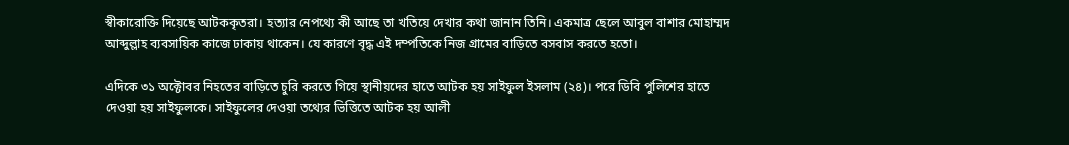স্বীকারোক্তি দিয়েছে আটককৃতরা। হত্যার নেপথ্যে কী আছে তা খতিয়ে দেখার কথা জানান তিনি। একমাত্র ছেলে আবুল বাশার মোহাম্মদ আব্দুল্লাহ ব্যবসায়িক কাজে ঢাকায় থাকেন। যে কারণে বৃদ্ধ এই দম্পতিকে নিজ গ্রামের বাড়িতে বসবাস করতে হতো।

এদিকে ৩১ অক্টোবর নিহতের বাড়িতে চুরি করতে গিয়ে স্থানীয়দের হাতে আটক হয় সাইফুল ইসলাম (২৪)। পরে ডিবি পুলিশের হাতে দেওয়া হয় সাইফুলকে। সাইফুলের দেওয়া তথ্যের ভিত্তিতে আটক হয় আলী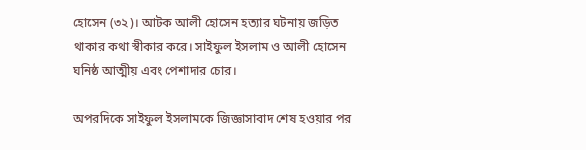হোসেন (৩২)। আটক আলী হোসেন হত্যার ঘটনায় জড়িত থাকার কথা স্বীকার করে। সাইফুল ইসলাম ও আলী হোসেন ঘনিষ্ঠ আত্মীয় এবং পেশাদার চোর।

অপরদিকে সাইফুল ইসলামকে জিজ্ঞাসাবাদ শেষ হওয়ার পর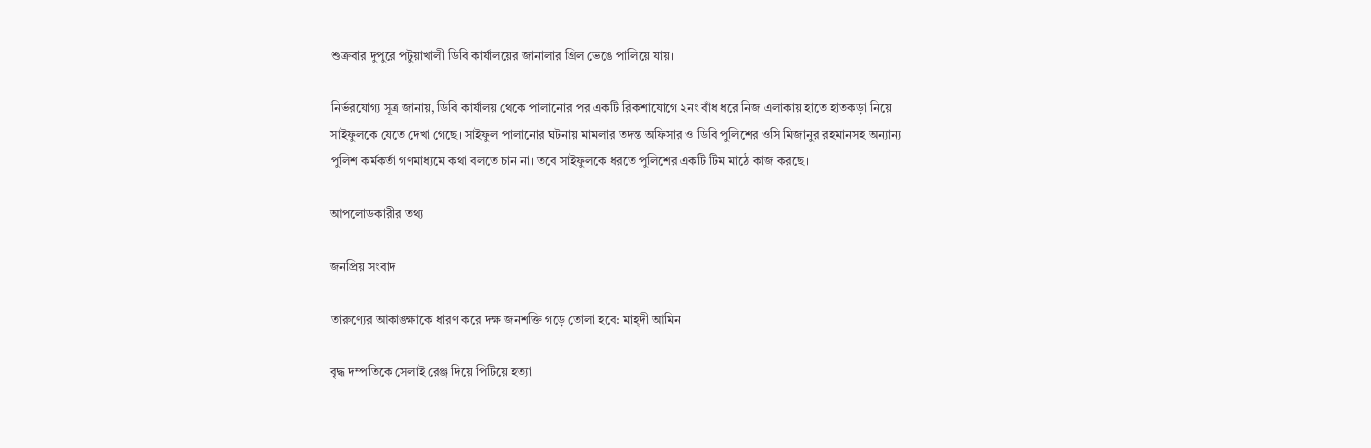শুক্রবার দুপুরে পটুয়াখালী ডিবি কার্যালয়ের জানালার গ্রিল ভেঙে পালিয়ে যায়।

নির্ভরযোগ্য সূত্র জানায়, ডিবি কার্যালয় থেকে পালানোর পর একটি রিকশাযোগে ২নং বাঁধ ধরে নিজ এলাকায় হাতে হাতকড়া নিয়ে সাইফুলকে যেতে দেখা গেছে। সাইফুল পালানোর ঘটনায় মামলার তদন্ত অফিসার ও ডিবি পুলিশের ওসি মিজানুর রহমানসহ অন্যান্য পুলিশ কর্মকর্তা গণমাধ্যমে কথা বলতে চান না। তবে সাইফুলকে ধরতে পুলিশের একটি টিম মাঠে কাজ করছে।

আপলোডকারীর তথ্য

জনপ্রিয় সংবাদ

তারুণ্যের আকাঙ্ক্ষাকে ধারণ করে দক্ষ জনশক্তি গড়ে তোলা হবে: মাহ্দী আমিন

বৃদ্ধ দম্পতিকে সেলাই রেঞ্জ দিয়ে পিটিয়ে হত্যা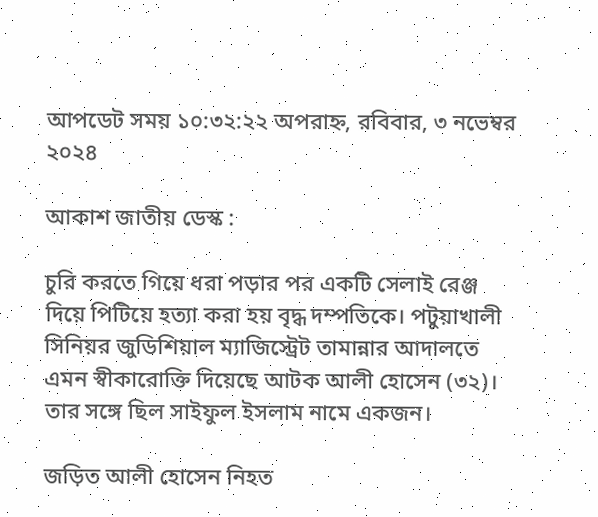আপডেট সময় ১০:৩২:২২ অপরাহ্ন, রবিবার, ৩ নভেম্বর ২০২৪

আকাশ জাতীয় ডেস্ক :

চুরি করতে গিয়ে ধরা পড়ার পর একটি সেলাই রেঞ্জ দিয়ে পিটিয়ে হত্যা করা হয় বৃদ্ধ দম্পতিকে। পটুয়াখালী সিনিয়র জুডিশিয়াল ম্যাজিস্ট্রেট তামান্নার আদালতে এমন স্বীকারোক্তি দিয়েছে আটক আলী হোসেন (৩২)। তার সঙ্গে ছিল সাইফুল ইসলাম নামে একজন।

জড়িত আলী হোসেন নিহত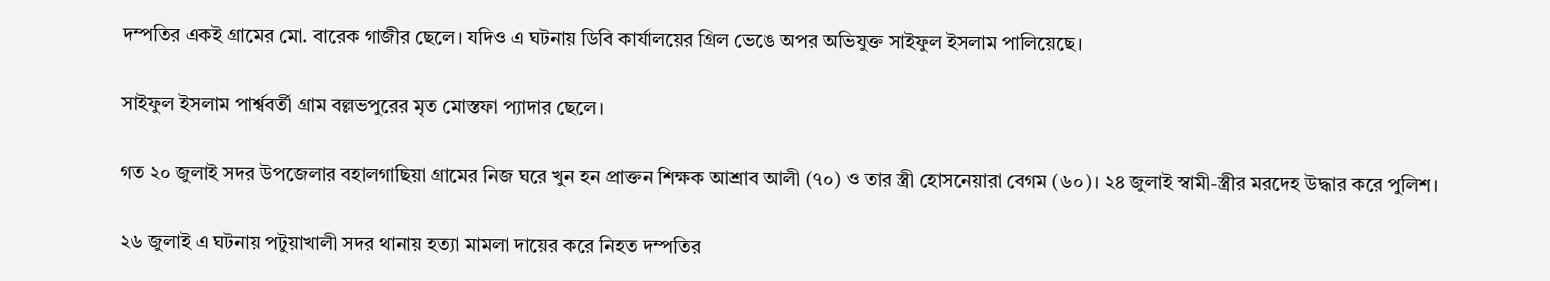দম্পতির একই গ্রামের মো. বারেক গাজীর ছেলে। যদিও এ ঘটনায় ডিবি কার্যালয়ের গ্রিল ভেঙে অপর অভিযুক্ত সাইফুল ইসলাম পালিয়েছে।

সাইফুল ইসলাম পার্শ্ববর্তী গ্রাম বল্লভপুরের মৃত মোস্তফা প্যাদার ছেলে।

গত ২০ জুলাই সদর উপজেলার বহালগাছিয়া গ্রামের নিজ ঘরে খুন হন প্রাক্তন শিক্ষক আশ্রাব আলী (৭০) ও তার স্ত্রী হোসনেয়ারা বেগম (৬০)। ২৪ জুলাই স্বামী-স্ত্রীর মরদেহ উদ্ধার করে পুলিশ।

২৬ জুলাই এ ঘটনায় পটুয়াখালী সদর থানায় হত্যা মামলা দায়ের করে নিহত দম্পতির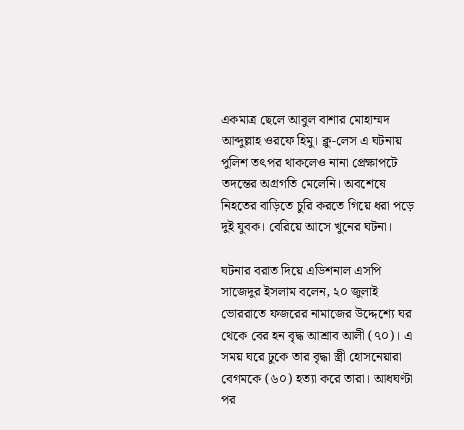একমাত্র ছেলে আবুল বাশার মোহাম্মদ আব্দুল্লাহ ওরফে হিমু। ক্লু-লেস এ ঘটনায় পুলিশ তৎপর থাকলেও নানা প্রেক্ষাপটে তদন্তের অগ্রগতি মেলেনি। অবশেষে নিহতের বাড়িতে চুরি করতে গিয়ে ধরা পড়ে দুই যুবক। বেরিয়ে আসে খুনের ঘটনা।

ঘটনার বরাত দিয়ে এডিশনাল এসপি সাজেদুর ইসলাম বলেন, ২০ জুলাই ভোররাতে ফজরের নামাজের উদ্দেশ্যে ঘর থেকে বের হন বৃদ্ধ আশ্রাব আলী (৭০)। এ সময় ঘরে ঢুকে তার বৃদ্ধা স্ত্রী হোসনেয়ারা বেগমকে (৬০) হত্যা করে তারা। আধঘণ্টা পর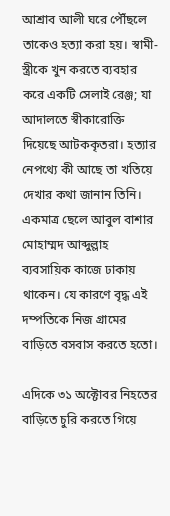আশ্রাব আলী ঘরে পৌঁছলে তাকেও হত্যা করা হয়। স্বামী-স্ত্রীকে খুন করতে ব্যবহার করে একটি সেলাই রেঞ্জ; যা আদালতে স্বীকারোক্তি দিয়েছে আটককৃতরা। হত্যার নেপথ্যে কী আছে তা খতিয়ে দেখার কথা জানান তিনি। একমাত্র ছেলে আবুল বাশার মোহাম্মদ আব্দুল্লাহ ব্যবসায়িক কাজে ঢাকায় থাকেন। যে কারণে বৃদ্ধ এই দম্পতিকে নিজ গ্রামের বাড়িতে বসবাস করতে হতো।

এদিকে ৩১ অক্টোবর নিহতের বাড়িতে চুরি করতে গিয়ে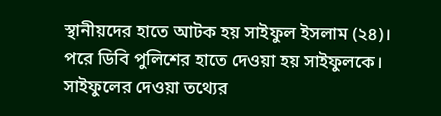স্থানীয়দের হাতে আটক হয় সাইফুল ইসলাম (২৪)। পরে ডিবি পুলিশের হাতে দেওয়া হয় সাইফুলকে। সাইফুলের দেওয়া তথ্যের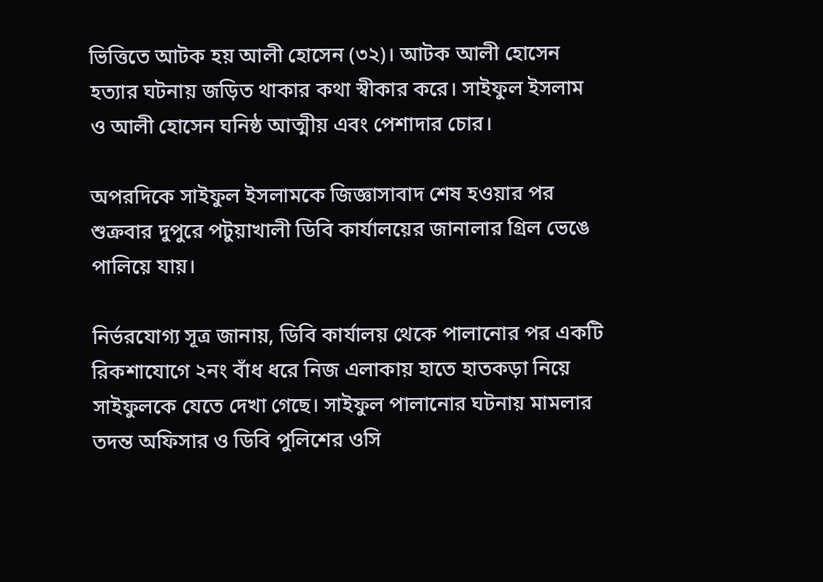ভিত্তিতে আটক হয় আলী হোসেন (৩২)। আটক আলী হোসেন হত্যার ঘটনায় জড়িত থাকার কথা স্বীকার করে। সাইফুল ইসলাম ও আলী হোসেন ঘনিষ্ঠ আত্মীয় এবং পেশাদার চোর।

অপরদিকে সাইফুল ইসলামকে জিজ্ঞাসাবাদ শেষ হওয়ার পর শুক্রবার দুপুরে পটুয়াখালী ডিবি কার্যালয়ের জানালার গ্রিল ভেঙে পালিয়ে যায়।

নির্ভরযোগ্য সূত্র জানায়, ডিবি কার্যালয় থেকে পালানোর পর একটি রিকশাযোগে ২নং বাঁধ ধরে নিজ এলাকায় হাতে হাতকড়া নিয়ে সাইফুলকে যেতে দেখা গেছে। সাইফুল পালানোর ঘটনায় মামলার তদন্ত অফিসার ও ডিবি পুলিশের ওসি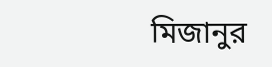মিজানুর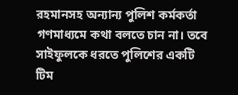রহমানসহ অন্যান্য পুলিশ কর্মকর্তা গণমাধ্যমে কথা বলতে চান না। তবে সাইফুলকে ধরতে পুলিশের একটি টিম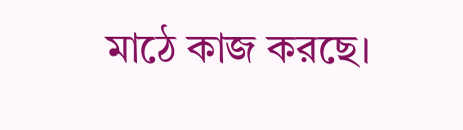মাঠে কাজ করছে।